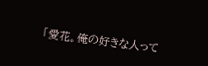「愛花。俺の好きな人って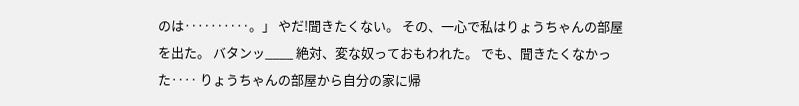のは‥‥‥‥‥。」 やだ!聞きたくない。 その、一心で私はりょうちゃんの部屋を出た。 バタンッ____ 絶対、変な奴っておもわれた。 でも、聞きたくなかった‥‥ りょうちゃんの部屋から自分の家に帰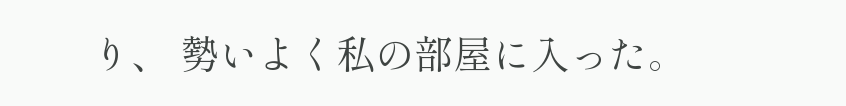り、 勢いよく私の部屋に入った。